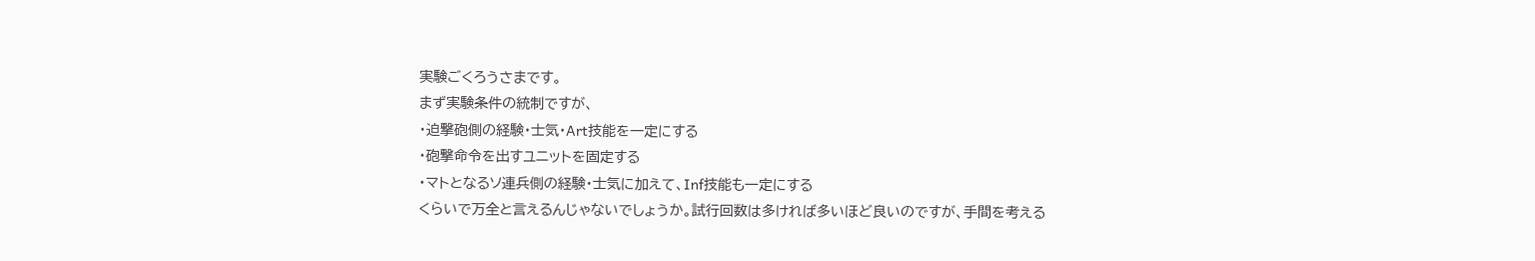実験ごくろうさまです。
まず実験条件の統制ですが、
・迫撃砲側の経験・士気・Art技能を一定にする
・砲撃命令を出すユニットを固定する
・マトとなるソ連兵側の経験・士気に加えて、Inf技能も一定にする
くらいで万全と言えるんじゃないでしょうか。試行回数は多ければ多いほど良いのですが、手間を考える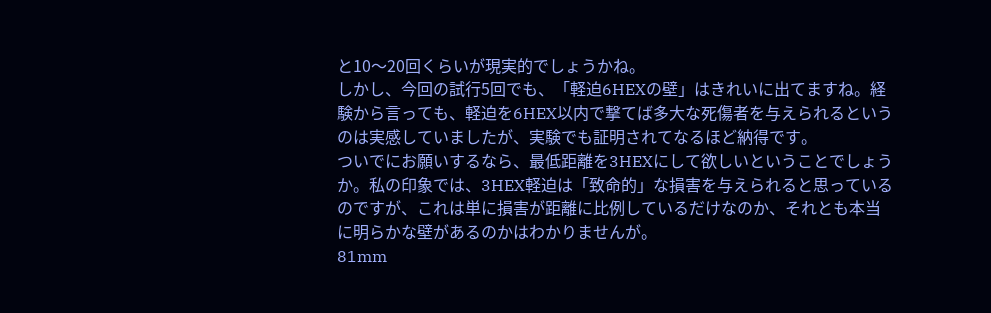と10〜20回くらいが現実的でしょうかね。
しかし、今回の試行5回でも、「軽迫6HEXの壁」はきれいに出てますね。経験から言っても、軽迫を6HEX以内で撃てば多大な死傷者を与えられるというのは実感していましたが、実験でも証明されてなるほど納得です。
ついでにお願いするなら、最低距離を3HEXにして欲しいということでしょうか。私の印象では、3HEX軽迫は「致命的」な損害を与えられると思っているのですが、これは単に損害が距離に比例しているだけなのか、それとも本当に明らかな壁があるのかはわかりませんが。
81mm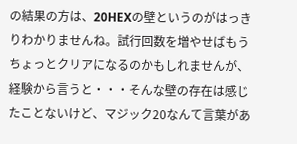の結果の方は、20HEXの壁というのがはっきりわかりませんね。試行回数を増やせばもうちょっとクリアになるのかもしれませんが、経験から言うと・・・そんな壁の存在は感じたことないけど、マジック20なんて言葉があ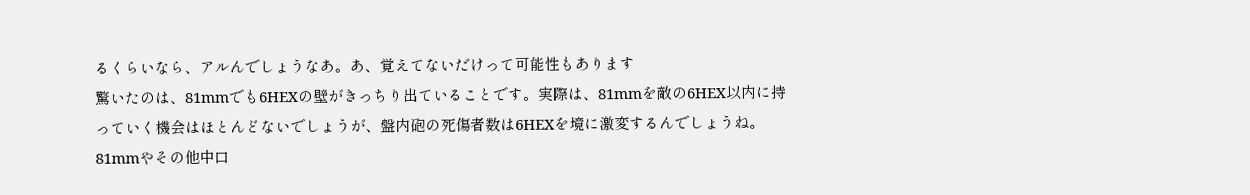るくらいなら、アルんでしょうなあ。あ、覚えてないだけって可能性もあります
驚いたのは、81mmでも6HEXの壁がきっちり出ていることです。実際は、81mmを敵の6HEX以内に持っていく機会はほとんどないでしょうが、盤内砲の死傷者数は6HEXを境に激変するんでしょうね。
81mmやその他中口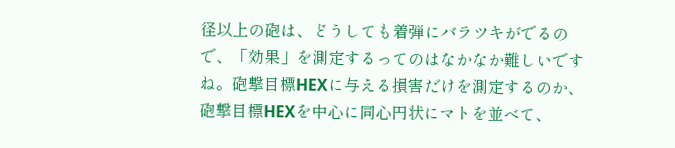径以上の砲は、どうしても着弾にバラツキがでるので、「効果」を測定するってのはなかなか難しいですね。砲撃目標HEXに与える損害だけを測定するのか、砲撃目標HEXを中心に同心円状にマトを並べて、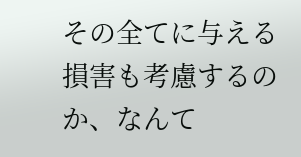その全てに与える損害も考慮するのか、なんて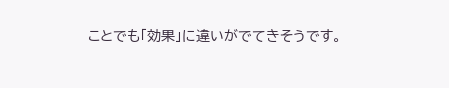ことでも「効果」に違いがでてきそうです。